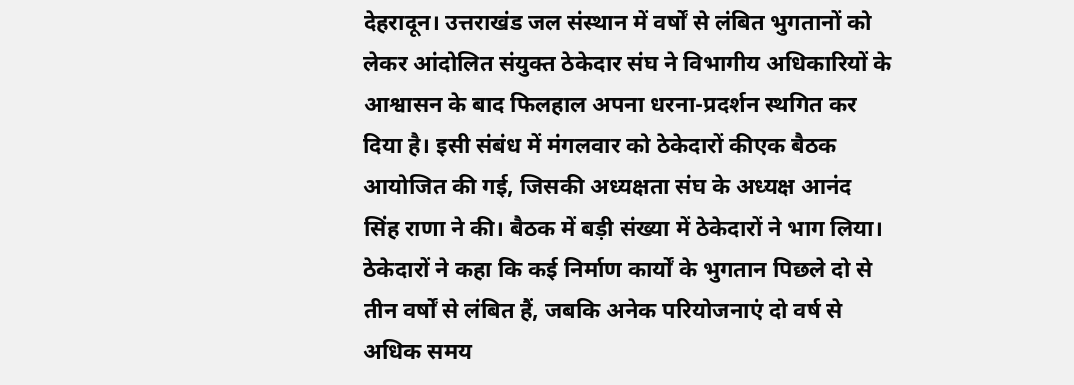देहरादून। उत्तराखंड जल संस्थान में वर्षों से लंबित भुगतानों को लेकर आंदोलित संयुक्त ठेकेदार संघ ने विभागीय अधिकारियों के आश्वासन के बाद फिलहाल अपना धरना-प्रदर्शन स्थगित कर दिया है। इसी संबंध में मंगलवार को ठेकेदारों कीएक बैठक आयोजित की गई, जिसकी अध्यक्षता संघ के अध्यक्ष आनंद सिंह राणा ने की। बैठक में बड़ी संख्या में ठेकेदारों ने भाग लिया। ठेकेदारों ने कहा कि कई निर्माण कार्यों के भुगतान पिछले दो से तीन वर्षों से लंबित हैं, जबकि अनेक परियोजनाएं दो वर्ष से अधिक समय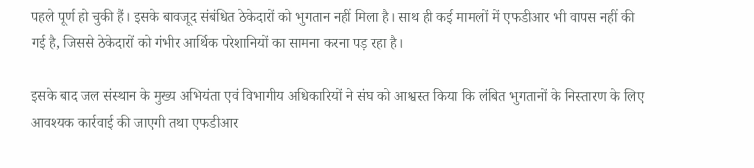पहले पूर्ण हो चुकी हैं। इसके बावजूद संबंधित ठेकेदारों को भुगतान नहीं मिला है। साथ ही कई मामलों में एफडीआर भी वापस नहीं की गई है, जिससे ठेकेदारों को गंभीर आर्थिक परेशानियों का सामना करना पड़ रहा है।

इसके बाद जल संस्थान के मुख्य अभियंता एवं विभागीय अधिकारियों ने संघ को आश्वस्त किया कि लंबित भुगतानों के निस्तारण के लिए आवश्यक कार्रवाई की जाएगी तथा एफडीआर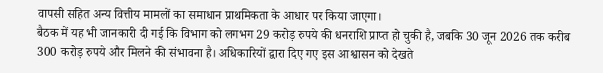वापसी सहित अन्य वित्तीय मामलों का समाधान प्राथमिकता के आधार पर किया जाएगा।
बैठक में यह भी जानकारी दी गई कि विभाग को लगभग 29 करोड़ रुपये की धनराशि प्राप्त हो चुकी है, जबकि 30 जून 2026 तक करीब 300 करोड़ रुपये और मिलने की संभावना है। अधिकारियों द्वारा दिए गए इस आश्वासन को देखते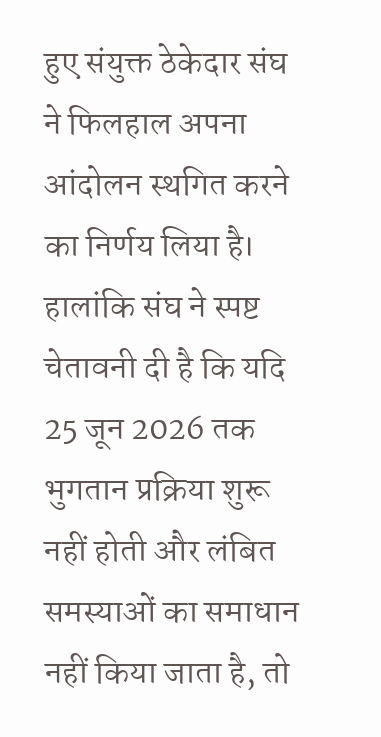हुए संयुक्त ठेकेदार संघ ने फिलहाल अपना आंदोलन स्थगित करने का निर्णय लिया है।
हालांकि संघ ने स्पष्ट चेतावनी दी है कि यदि 25 जून 2026 तक भुगतान प्रक्रिया शुरू नहीं होती और लंबित समस्याओं का समाधान नहीं किया जाता है, तो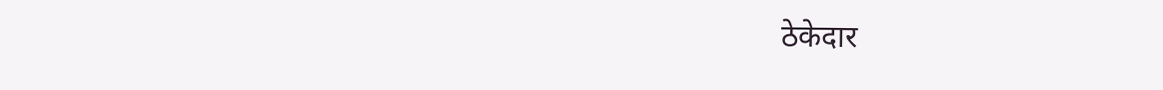ठेकेदार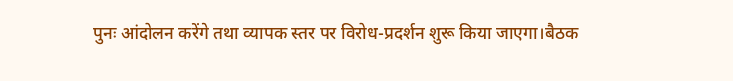पुनः आंदोलन करेंगे तथा व्यापक स्तर पर विरोध-प्रदर्शन शुरू किया जाएगा।बैठक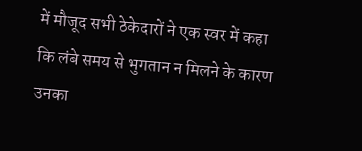में मौजूद सभी ठेकेदारों ने एक स्वर में कहा कि लंबे समय से भुगतान न मिलने के कारण उनका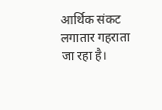आर्थिक संकट लगातार गहराता जा रहा है।